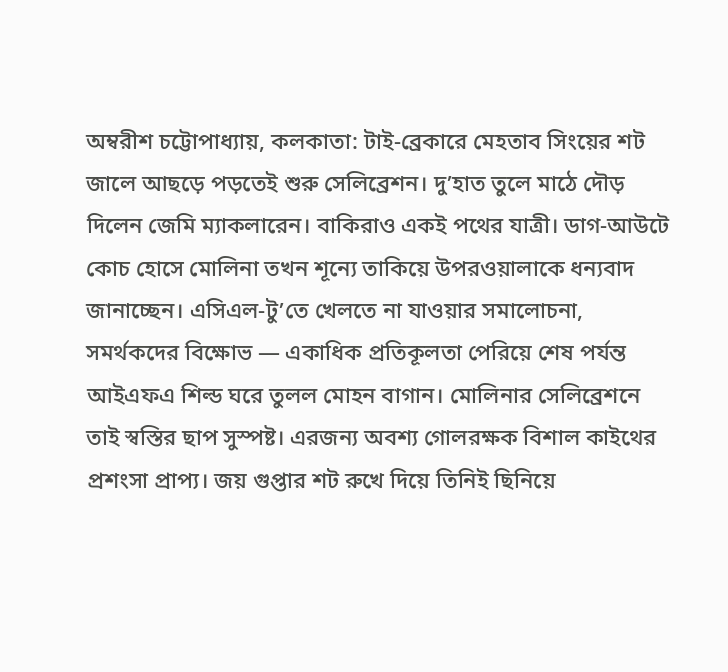অম্বরীশ চট্টোপাধ্যায়, কলকাতা: টাই-ব্রেকারে মেহতাব সিংয়ের শট জালে আছড়ে পড়তেই শুরু সেলিব্রেশন। দু’হাত তুলে মাঠে দৌড় দিলেন জেমি ম্যাকলারেন। বাকিরাও একই পথের যাত্রী। ডাগ-আউটে কোচ হোসে মোলিনা তখন শূন্যে তাকিয়ে উপরওয়ালাকে ধন্যবাদ জানাচ্ছেন। এসিএল-টু’তে খেলতে না যাওয়ার সমালোচনা, সমর্থকদের বিক্ষোভ — একাধিক প্রতিকূলতা পেরিয়ে শেষ পর্যন্ত আইএফএ শিল্ড ঘরে তুলল মোহন বাগান। মোলিনার সেলিব্রেশনে তাই স্বস্তির ছাপ সুস্পষ্ট। এরজন্য অবশ্য গোলরক্ষক বিশাল কাইথের প্রশংসা প্রাপ্য। জয় গুপ্তার শট রুখে দিয়ে তিনিই ছিনিয়ে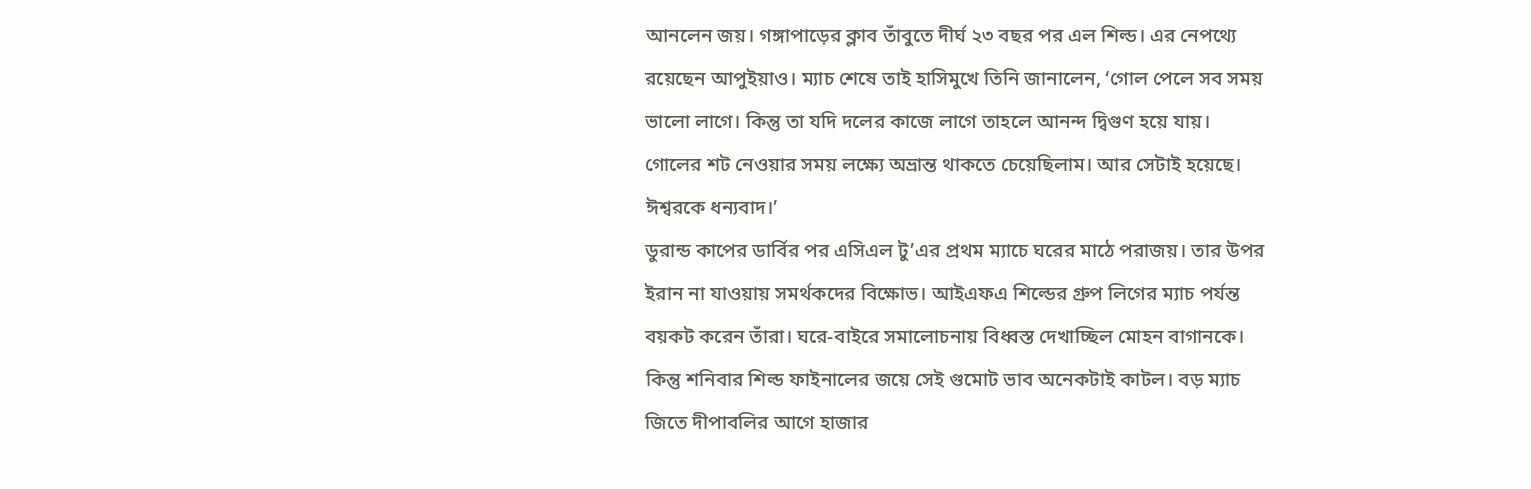আনলেন জয়। গঙ্গাপাড়ের ক্লাব তাঁবুতে দীর্ঘ ২৩ বছর পর এল শিল্ড। এর নেপথ্যে রয়েছেন আপুইয়াও। ম্যাচ শেষে তাই হাসিমুখে তিনি জানালেন, ‘গোল পেলে সব সময় ভালো লাগে। কিন্তু তা যদি দলের কাজে লাগে তাহলে আনন্দ দ্বিগুণ হয়ে যায়। গোলের শট নেওয়ার সময় লক্ষ্যে অভ্রান্ত থাকতে চেয়েছিলাম। আর সেটাই হয়েছে। ঈশ্বরকে ধন্যবাদ।’
ডুরান্ড কাপের ডার্বির পর এসিএল টু’এর প্রথম ম্যাচে ঘরের মাঠে পরাজয়। তার উপর ইরান না যাওয়ায় সমর্থকদের বিক্ষোভ। আইএফএ শিল্ডের গ্রুপ লিগের ম্যাচ পর্যন্ত বয়কট করেন তাঁরা। ঘরে-বাইরে সমালোচনায় বিধ্বস্ত দেখাচ্ছিল মোহন বাগানকে। কিন্তু শনিবার শিল্ড ফাইনালের জয়ে সেই গুমোট ভাব অনেকটাই কাটল। বড় ম্যাচ জিতে দীপাবলির আগে হাজার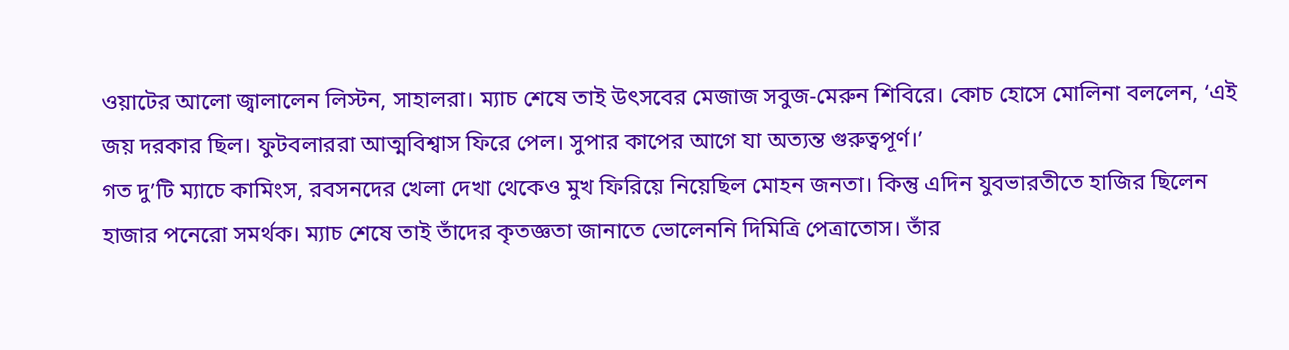ওয়াটের আলো জ্বালালেন লিস্টন, সাহালরা। ম্যাচ শেষে তাই উৎসবের মেজাজ সবুজ-মেরুন শিবিরে। কোচ হোসে মোলিনা বললেন, ‘এই জয় দরকার ছিল। ফুটবলাররা আত্মবিশ্বাস ফিরে পেল। সুপার কাপের আগে যা অত্যন্ত গুরুত্বপূর্ণ।’
গত দু’টি ম্যাচে কামিংস, রবসনদের খেলা দেখা থেকেও মুখ ফিরিয়ে নিয়েছিল মোহন জনতা। কিন্তু এদিন যুবভারতীতে হাজির ছিলেন হাজার পনেরো সমর্থক। ম্যাচ শেষে তাই তাঁদের কৃতজ্ঞতা জানাতে ভোলেননি দিমিত্রি পেত্রাতোস। তাঁর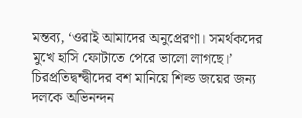মন্তব্য, ‘ওরাই আমাদের অনুপ্রেরণা। সমর্থকদের মুখে হাসি ফোটাতে পেরে ভালো লাগছে।’ চিরপ্রতিদ্বন্দ্বীদের বশ মানিয়ে শিল্ড জয়ের জন্য দলকে অভিনন্দন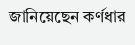জানিয়েছেন কর্ণধার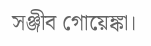সঞ্জীব গোয়েঙ্কা।